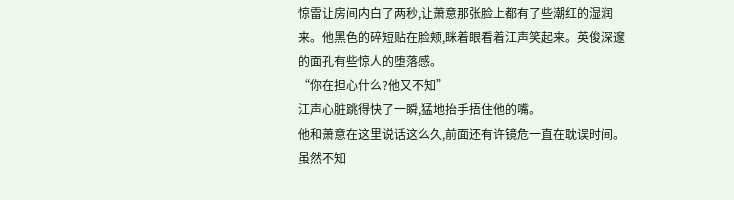惊雷让房间内白了两秒,让萧意那张脸上都有了些潮红的湿润来。他黑色的碎短贴在脸颊,眯着眼看着江声笑起来。英俊深邃的面孔有些惊人的堕落感。
“你在担心什么?他又不知”
江声心脏跳得快了一瞬,猛地抬手捂住他的嘴。
他和萧意在这里说话这么久,前面还有许镜危一直在耽误时间。虽然不知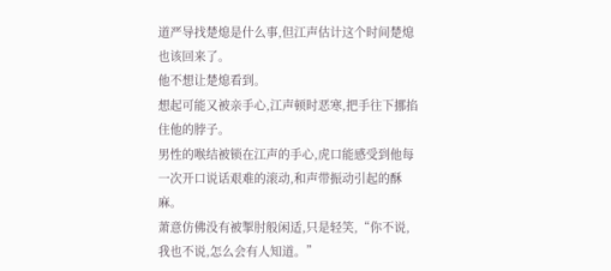道严导找楚熄是什么事,但江声估计这个时间楚熄也该回来了。
他不想让楚熄看到。
想起可能又被亲手心,江声顿时恶寒,把手往下挪掐住他的脖子。
男性的喉结被锁在江声的手心,虎口能感受到他每一次开口说话艰难的滚动,和声带振动引起的酥麻。
萧意仿佛没有被掣肘般闲适,只是轻笑,“你不说,我也不说,怎么会有人知道。”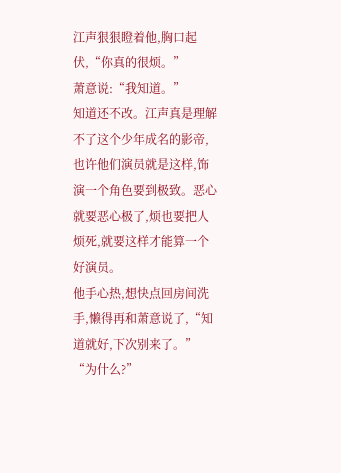江声狠狠瞪着他,胸口起伏,“你真的很烦。”
萧意说:“我知道。”
知道还不改。江声真是理解不了这个少年成名的影帝,也许他们演员就是这样,饰演一个角色要到极致。恶心就要恶心极了,烦也要把人烦死,就要这样才能算一个好演员。
他手心热,想快点回房间洗手,懒得再和萧意说了,“知道就好,下次别来了。”
“为什么?”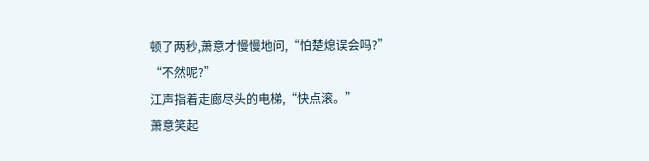顿了两秒,萧意才慢慢地问,“怕楚熄误会吗?”
“不然呢?”
江声指着走廊尽头的电梯,“快点滚。”
萧意笑起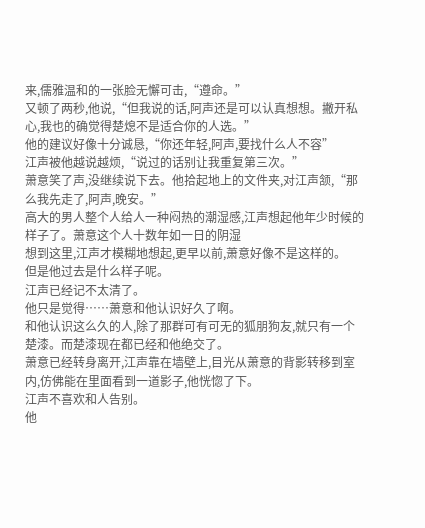来,儒雅温和的一张脸无懈可击,“遵命。”
又顿了两秒,他说,“但我说的话,阿声还是可以认真想想。撇开私心,我也的确觉得楚熄不是适合你的人选。”
他的建议好像十分诚恳,“你还年轻,阿声,要找什么人不容”
江声被他越说越烦,“说过的话别让我重复第三次。”
萧意笑了声,没继续说下去。他拾起地上的文件夹,对江声颔,“那么我先走了,阿声,晚安。”
高大的男人整个人给人一种闷热的潮湿感,江声想起他年少时候的样子了。萧意这个人十数年如一日的阴湿
想到这里,江声才模糊地想起,更早以前,萧意好像不是这样的。
但是他过去是什么样子呢。
江声已经记不太清了。
他只是觉得……萧意和他认识好久了啊。
和他认识这么久的人,除了那群可有可无的狐朋狗友,就只有一个楚漆。而楚漆现在都已经和他绝交了。
萧意已经转身离开,江声靠在墙壁上,目光从萧意的背影转移到室内,仿佛能在里面看到一道影子,他恍惚了下。
江声不喜欢和人告别。
他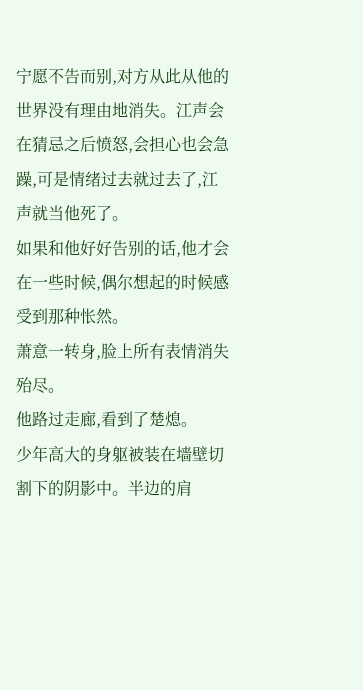宁愿不告而别,对方从此从他的世界没有理由地消失。江声会在猜忌之后愤怒,会担心也会急躁,可是情绪过去就过去了,江声就当他死了。
如果和他好好告别的话,他才会在一些时候,偶尔想起的时候感受到那种怅然。
萧意一转身,脸上所有表情消失殆尽。
他路过走廊,看到了楚熄。
少年高大的身躯被装在墙壁切割下的阴影中。半边的肩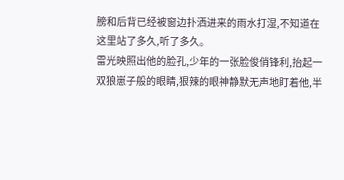膀和后背已经被窗边扑洒进来的雨水打湿,不知道在这里站了多久,听了多久。
雷光映照出他的脸孔,少年的一张脸俊俏锋利,抬起一双狼崽子般的眼睛,狠辣的眼神静默无声地盯着他,半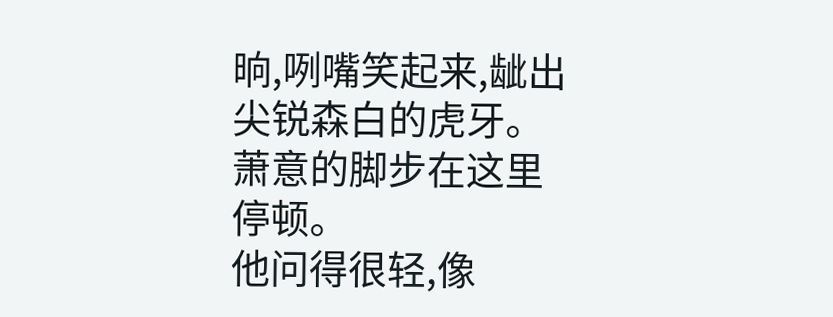晌,咧嘴笑起来,龇出尖锐森白的虎牙。
萧意的脚步在这里停顿。
他问得很轻,像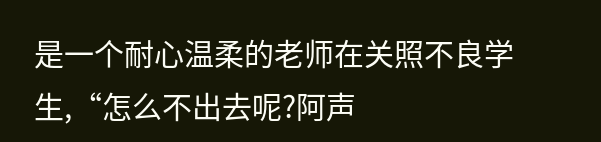是一个耐心温柔的老师在关照不良学生,“怎么不出去呢?阿声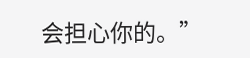会担心你的。”